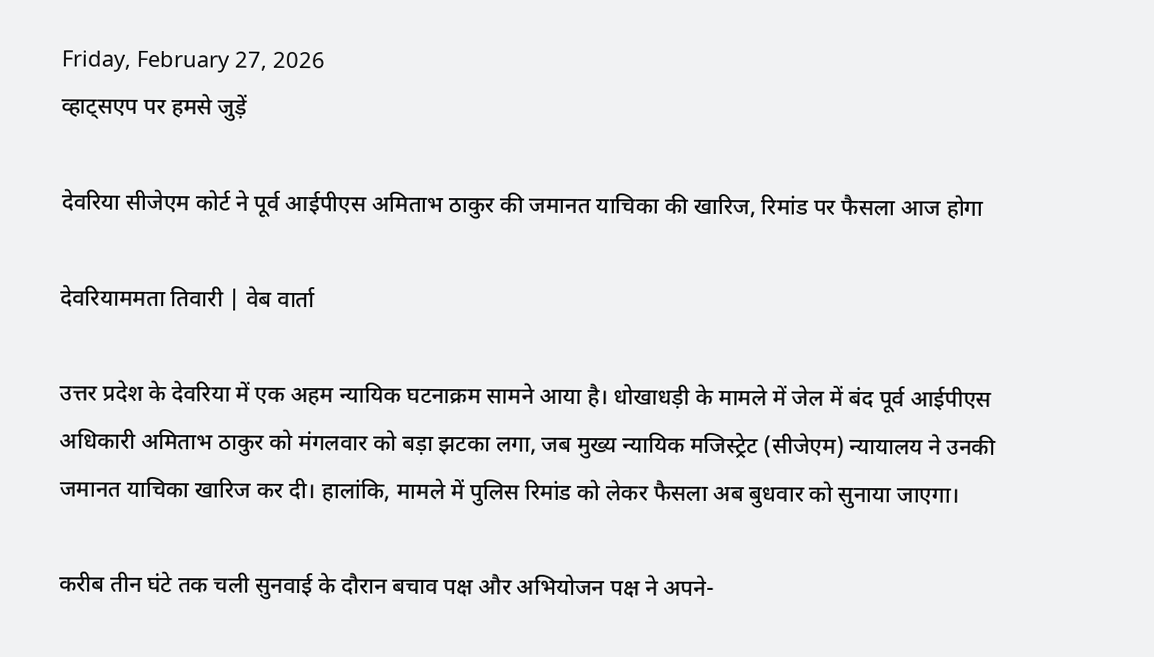Friday, February 27, 2026
व्हाट्सएप पर हमसे जुड़ें

देवरिया सीजेएम कोर्ट ने पूर्व आईपीएस अमिताभ ठाकुर की जमानत याचिका की खारिज, रिमांड पर फैसला आज होगा

देवरियाममता तिवारी | वेब वार्ता

उत्तर प्रदेश के देवरिया में एक अहम न्यायिक घटनाक्रम सामने आया है। धोखाधड़ी के मामले में जेल में बंद पूर्व आईपीएस अधिकारी अमिताभ ठाकुर को मंगलवार को बड़ा झटका लगा, जब मुख्य न्यायिक मजिस्ट्रेट (सीजेएम) न्यायालय ने उनकी जमानत याचिका खारिज कर दी। हालांकि, मामले में पुलिस रिमांड को लेकर फैसला अब बुधवार को सुनाया जाएगा।

करीब तीन घंटे तक चली सुनवाई के दौरान बचाव पक्ष और अभियोजन पक्ष ने अपने-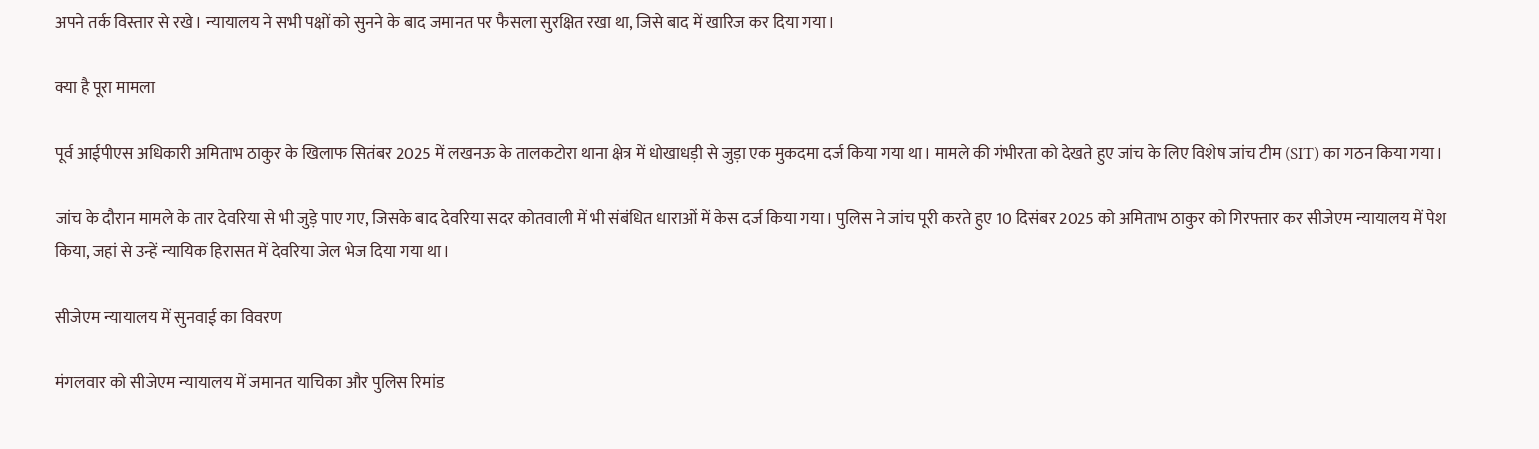अपने तर्क विस्तार से रखे। न्यायालय ने सभी पक्षों को सुनने के बाद जमानत पर फैसला सुरक्षित रखा था, जिसे बाद में खारिज कर दिया गया।

क्या है पूरा मामला

पूर्व आईपीएस अधिकारी अमिताभ ठाकुर के खिलाफ सितंबर 2025 में लखनऊ के तालकटोरा थाना क्षेत्र में धोखाधड़ी से जुड़ा एक मुकदमा दर्ज किया गया था। मामले की गंभीरता को देखते हुए जांच के लिए विशेष जांच टीम (SIT) का गठन किया गया।

जांच के दौरान मामले के तार देवरिया से भी जुड़े पाए गए, जिसके बाद देवरिया सदर कोतवाली में भी संबंधित धाराओं में केस दर्ज किया गया। पुलिस ने जांच पूरी करते हुए 10 दिसंबर 2025 को अमिताभ ठाकुर को गिरफ्तार कर सीजेएम न्यायालय में पेश किया, जहां से उन्हें न्यायिक हिरासत में देवरिया जेल भेज दिया गया था।

सीजेएम न्यायालय में सुनवाई का विवरण

मंगलवार को सीजेएम न्यायालय में जमानत याचिका और पुलिस रिमांड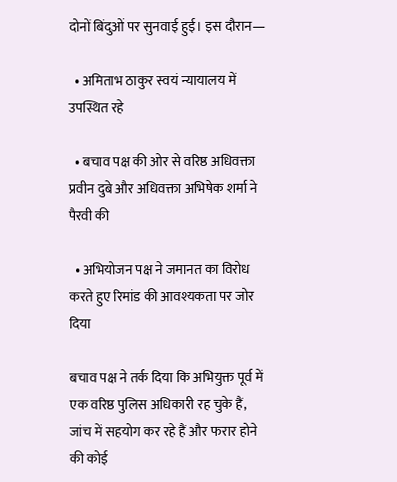दोनों बिंदुओं पर सुनवाई हुई। इस दौरान—

  • अमिताभ ठाकुर स्वयं न्यायालय में उपस्थित रहे

  • बचाव पक्ष की ओर से वरिष्ठ अधिवक्ता प्रवीन दुबे और अधिवक्ता अभिषेक शर्मा ने पैरवी की

  • अभियोजन पक्ष ने जमानत का विरोध करते हुए रिमांड की आवश्यकता पर जोर दिया

बचाव पक्ष ने तर्क दिया कि अभियुक्त पूर्व में एक वरिष्ठ पुलिस अधिकारी रह चुके हैं, जांच में सहयोग कर रहे हैं और फरार होने की कोई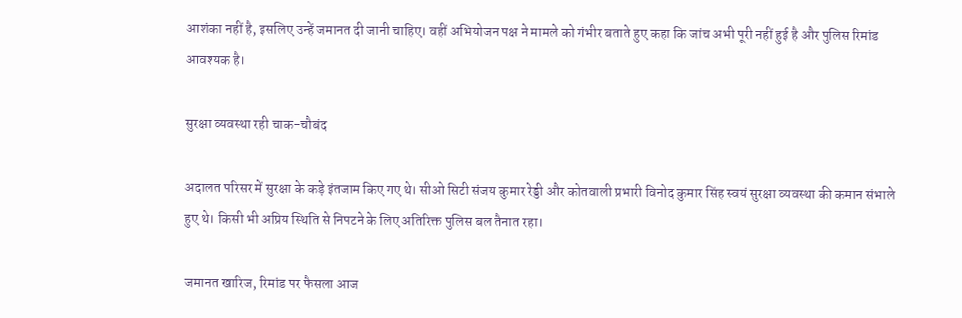आशंका नहीं है, इसलिए उन्हें जमानत दी जानी चाहिए। वहीं अभियोजन पक्ष ने मामले को गंभीर बताते हुए कहा कि जांच अभी पूरी नहीं हुई है और पुलिस रिमांड आवश्यक है।

सुरक्षा व्यवस्था रही चाक-चौबंद

अदालत परिसर में सुरक्षा के कड़े इंतजाम किए गए थे। सीओ सिटी संजय कुमार रेड्डी और कोतवाली प्रभारी विनोद कुमार सिंह स्वयं सुरक्षा व्यवस्था की कमान संभाले हुए थे। किसी भी अप्रिय स्थिति से निपटने के लिए अतिरिक्त पुलिस बल तैनात रहा।

जमानत खारिज, रिमांड पर फैसला आज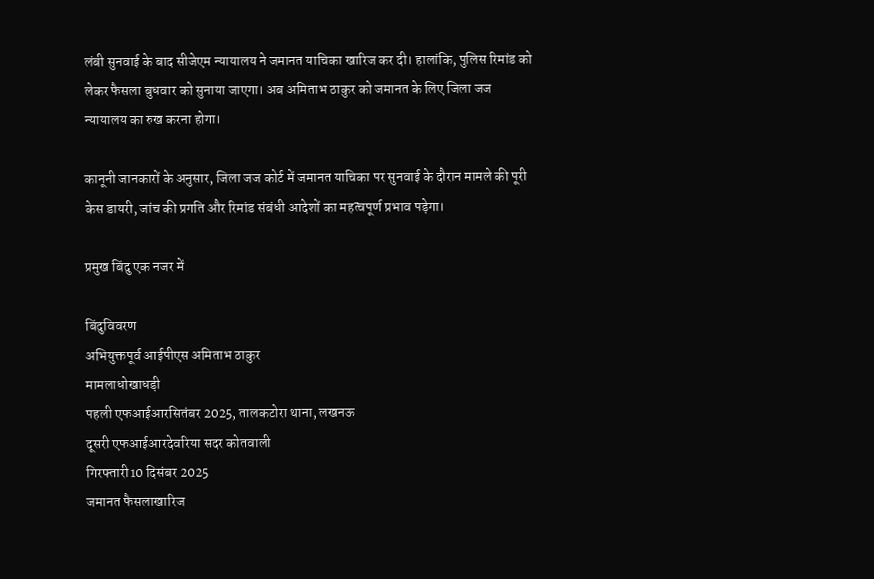लंबी सुनवाई के बाद सीजेएम न्यायालय ने जमानत याचिका खारिज कर दी। हालांकि, पुलिस रिमांड को लेकर फैसला बुधवार को सुनाया जाएगा। अब अमिताभ ठाकुर को जमानत के लिए जिला जज न्यायालय का रुख करना होगा।

कानूनी जानकारों के अनुसार, जिला जज कोर्ट में जमानत याचिका पर सुनवाई के दौरान मामले की पूरी केस डायरी, जांच की प्रगति और रिमांड संबंधी आदेशों का महत्वपूर्ण प्रभाव पड़ेगा।

प्रमुख बिंदु एक नजर में

बिंदुविवरण
अभियुक्तपूर्व आईपीएस अमिताभ ठाकुर
मामलाधोखाधड़ी
पहली एफआईआरसितंबर 2025, तालकटोरा थाना, लखनऊ
दूसरी एफआईआरदेवरिया सदर कोतवाली
गिरफ्तारी10 दिसंबर 2025
जमानत फैसलाखारिज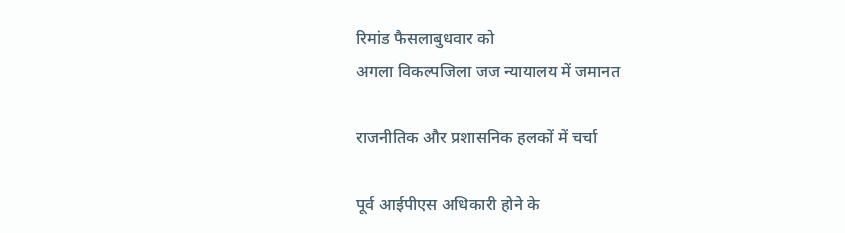रिमांड फैसलाबुधवार को
अगला विकल्पजिला जज न्यायालय में जमानत

राजनीतिक और प्रशासनिक हलकों में चर्चा

पूर्व आईपीएस अधिकारी होने के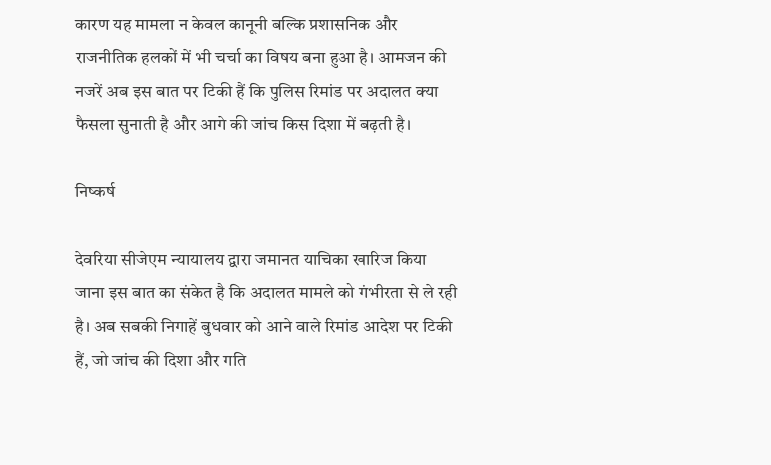कारण यह मामला न केवल कानूनी बल्कि प्रशासनिक और राजनीतिक हलकों में भी चर्चा का विषय बना हुआ है। आमजन की नजरें अब इस बात पर टिकी हैं कि पुलिस रिमांड पर अदालत क्या फैसला सुनाती है और आगे की जांच किस दिशा में बढ़ती है।

निष्कर्ष

देवरिया सीजेएम न्यायालय द्वारा जमानत याचिका खारिज किया जाना इस बात का संकेत है कि अदालत मामले को गंभीरता से ले रही है। अब सबकी निगाहें बुधवार को आने वाले रिमांड आदेश पर टिकी हैं, जो जांच की दिशा और गति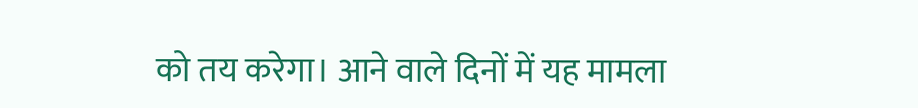को तय करेगा। आने वाले दिनों में यह मामला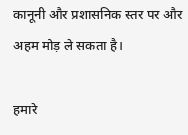कानूनी और प्रशासनिक स्तर पर और अहम मोड़ ले सकता है।

हमारे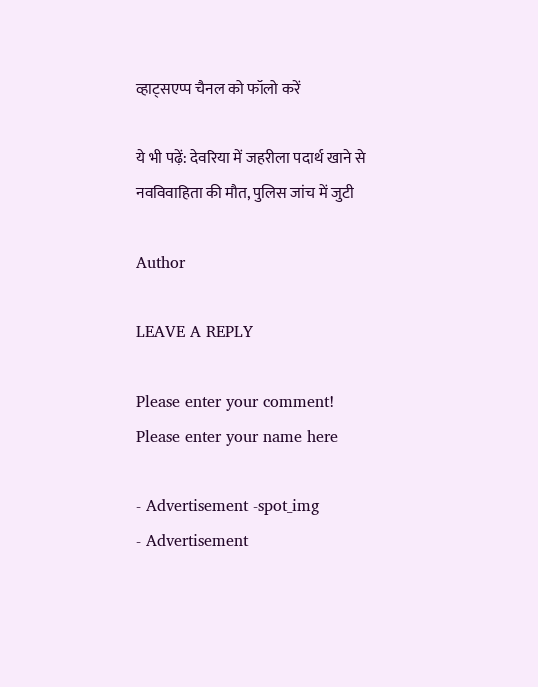व्हाट्सएप्प चैनल को फॉलो करें

ये भी पढ़ें: देवरिया में जहरीला पदार्थ खाने से नवविवाहिता की मौत, पुलिस जांच में जुटी

Author

LEAVE A REPLY

Please enter your comment!
Please enter your name here

- Advertisement -spot_img
- Advertisement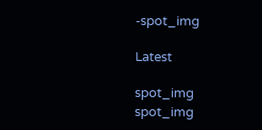-spot_img

Latest

spot_img
spot_img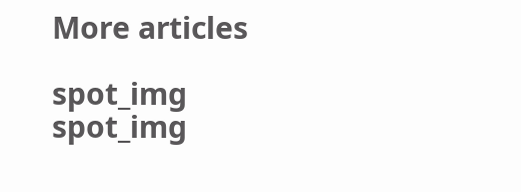More articles

spot_img
spot_img